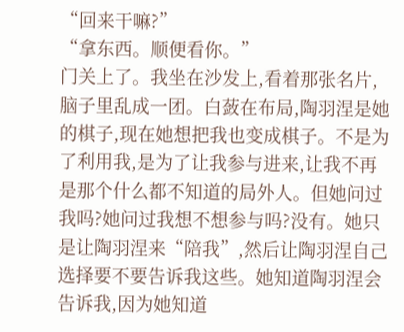“回来干嘛?”
“拿东西。顺便看你。”
门关上了。我坐在沙发上,看着那张名片,脑子里乱成一团。白蔹在布局,陶羽涅是她的棋子,现在她想把我也变成棋子。不是为了利用我,是为了让我参与进来,让我不再是那个什么都不知道的局外人。但她问过我吗?她问过我想不想参与吗?没有。她只是让陶羽涅来“陪我”,然后让陶羽涅自己选择要不要告诉我这些。她知道陶羽涅会告诉我,因为她知道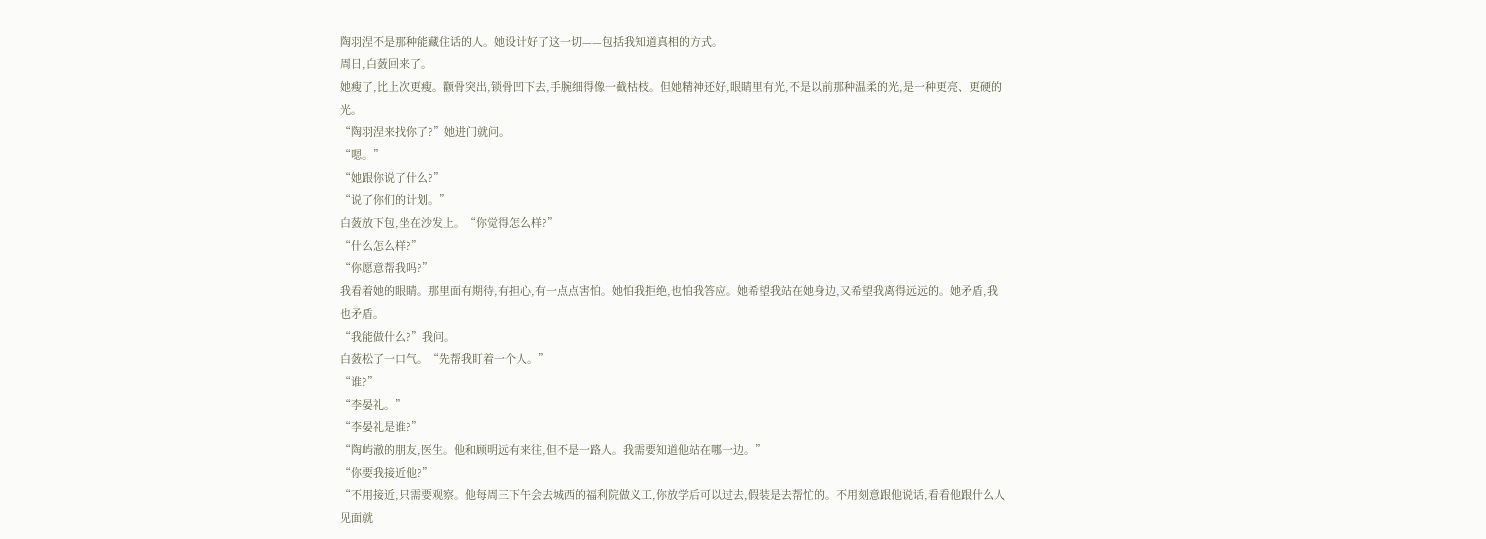陶羽涅不是那种能藏住话的人。她设计好了这一切——包括我知道真相的方式。
周日,白蔹回来了。
她瘦了,比上次更瘦。颧骨突出,锁骨凹下去,手腕细得像一截枯枝。但她精神还好,眼睛里有光,不是以前那种温柔的光,是一种更亮、更硬的光。
“陶羽涅来找你了?”她进门就问。
“嗯。”
“她跟你说了什么?”
“说了你们的计划。”
白蔹放下包,坐在沙发上。“你觉得怎么样?”
“什么怎么样?”
“你愿意帮我吗?”
我看着她的眼睛。那里面有期待,有担心,有一点点害怕。她怕我拒绝,也怕我答应。她希望我站在她身边,又希望我离得远远的。她矛盾,我也矛盾。
“我能做什么?”我问。
白蔹松了一口气。“先帮我盯着一个人。”
“谁?”
“李晏礼。”
“李晏礼是谁?”
“陶屿澈的朋友,医生。他和顾明远有来往,但不是一路人。我需要知道他站在哪一边。”
“你要我接近他?”
“不用接近,只需要观察。他每周三下午会去城西的福利院做义工,你放学后可以过去,假装是去帮忙的。不用刻意跟他说话,看看他跟什么人见面就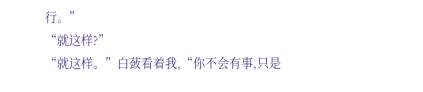行。”
“就这样?”
“就这样。”白蔹看着我,“你不会有事,只是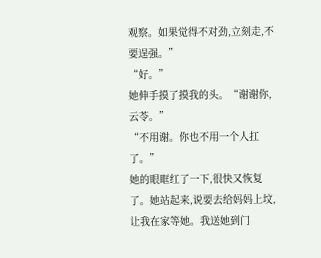观察。如果觉得不对劲,立刻走,不要逞强。”
“好。”
她伸手摸了摸我的头。“谢谢你,云苓。”
“不用谢。你也不用一个人扛了。”
她的眼眶红了一下,很快又恢复了。她站起来,说要去给妈妈上坟,让我在家等她。我送她到门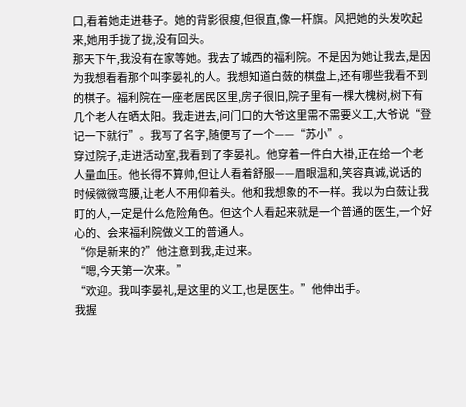口,看着她走进巷子。她的背影很瘦,但很直,像一杆旗。风把她的头发吹起来,她用手拢了拢,没有回头。
那天下午,我没有在家等她。我去了城西的福利院。不是因为她让我去,是因为我想看看那个叫李晏礼的人。我想知道白蔹的棋盘上,还有哪些我看不到的棋子。福利院在一座老居民区里,房子很旧,院子里有一棵大槐树,树下有几个老人在晒太阳。我走进去,问门口的大爷这里需不需要义工,大爷说“登记一下就行”。我写了名字,随便写了一个——“苏小”。
穿过院子,走进活动室,我看到了李晏礼。他穿着一件白大褂,正在给一个老人量血压。他长得不算帅,但让人看着舒服——眉眼温和,笑容真诚,说话的时候微微弯腰,让老人不用仰着头。他和我想象的不一样。我以为白蔹让我盯的人,一定是什么危险角色。但这个人看起来就是一个普通的医生,一个好心的、会来福利院做义工的普通人。
“你是新来的?”他注意到我,走过来。
“嗯,今天第一次来。”
“欢迎。我叫李晏礼,是这里的义工,也是医生。”他伸出手。
我握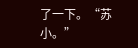了一下。“苏小。”